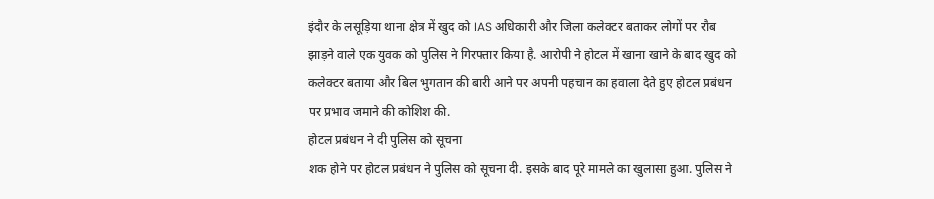इंदौर के लसूड़िया थाना क्षेत्र में खुद को IAS अधिकारी और जिला कलेक्टर बताकर लोगों पर रौब झाड़ने वाले एक युवक को पुलिस ने गिरफ्तार किया है. आरोपी ने होटल में खाना खाने के बाद खुद को कलेक्टर बताया और बिल भुगतान की बारी आने पर अपनी पहचान का हवाला देते हुए होटल प्रबंधन पर प्रभाव जमाने की कोशिश की.
होटल प्रबंधन ने दी पुलिस को सूचना
शक होने पर होटल प्रबंधन ने पुलिस को सूचना दी. इसके बाद पूरे मामले का खुलासा हुआ. पुलिस ने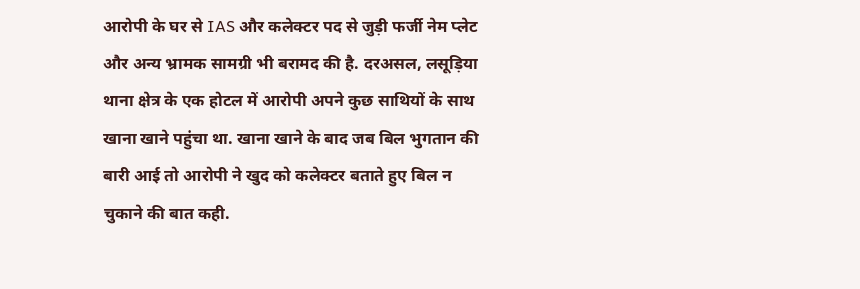आरोपी के घर से IAS और कलेक्टर पद से जुड़ी फर्जी नेम प्लेट और अन्य भ्रामक सामग्री भी बरामद की है. दरअसल, लसूड़िया थाना क्षेत्र के एक होटल में आरोपी अपने कुछ साथियों के साथ खाना खाने पहुंचा था. खाना खाने के बाद जब बिल भुगतान की बारी आई तो आरोपी ने खुद को कलेक्टर बताते हुए बिल न चुकाने की बात कही.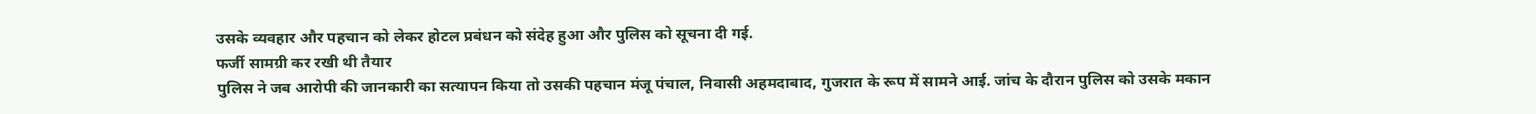उसके व्यवहार और पहचान को लेकर होटल प्रबंधन को संदेह हुआ और पुलिस को सूचना दी गई.
फर्जी सामग्री कर रखी थी तैयार
पुलिस ने जब आरोपी की जानकारी का सत्यापन किया तो उसकी पहचान मंजू पंचाल, निवासी अहमदाबाद, गुजरात के रूप में सामने आई. जांच के दौरान पुलिस को उसके मकान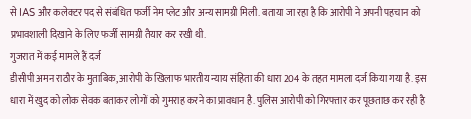से IAS और कलेक्टर पद से संबंधित फर्जी नेम प्लेट और अन्य सामग्री मिली. बताया जा रहा है कि आरोपी ने अपनी पहचान को प्रभावशाली दिखाने के लिए फर्जी सामग्री तैयार कर रखी थी.
गुजरात में कई मामले हैं दर्ज
डीसीपी अमन राठौर के मुताबिक, आरोपी के खिलाफ भारतीय न्याय संहिता की धारा 204 के तहत मामला दर्ज किया गया है. इस धारा में खुद को लोक सेवक बताकर लोगों को गुमराह करने का प्रावधान है. पुलिस आरोपी को गिरफ्तार कर पूछताछ कर रही है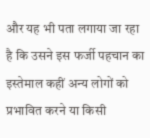और यह भी पता लगाया जा रहा है कि उसने इस फर्जी पहचान का इस्तेमाल कहीं अन्य लोगों को प्रभावित करने या किसी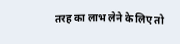तरह का लाभ लेने के लिए तो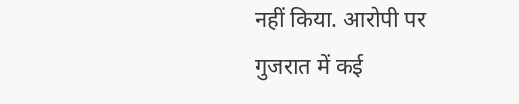नहीं किया. आरोपी पर गुजरात में कई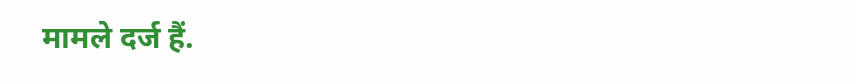मामले दर्ज हैं.